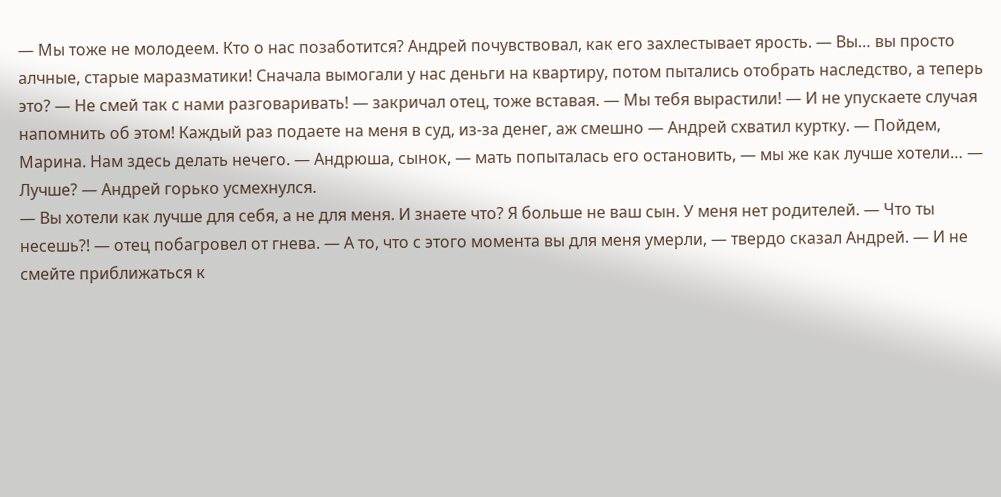— Мы тоже не молодеем. Кто о нас позаботится? Андрей почувствовал, как его захлестывает ярость. — Вы… вы просто алчные, старые маразматики! Сначала вымогали у нас деньги на квартиру, потом пытались отобрать наследство, а теперь это? — Не смей так с нами разговаривать! — закричал отец, тоже вставая. — Мы тебя вырастили! — И не упускаете случая напомнить об этом! Каждый раз подаете на меня в суд, из-за денег, аж смешно — Андрей схватил куртку. — Пойдем, Марина. Нам здесь делать нечего. — Андрюша, сынок, — мать попыталась его остановить, — мы же как лучше хотели… — Лучше? — Андрей горько усмехнулся.
— Вы хотели как лучше для себя, а не для меня. И знаете что? Я больше не ваш сын. У меня нет родителей. — Что ты несешь?! — отец побагровел от гнева. — А то, что с этого момента вы для меня умерли, — твердо сказал Андрей. — И не смейте приближаться к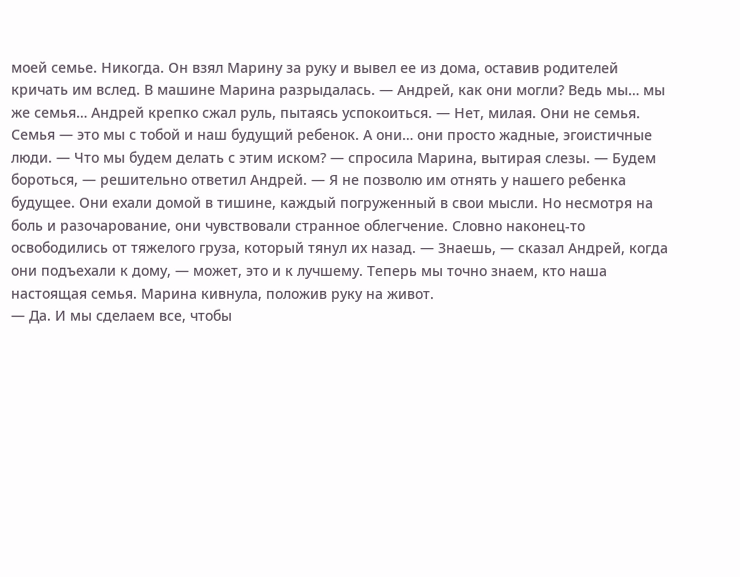моей семье. Никогда. Он взял Марину за руку и вывел ее из дома, оставив родителей кричать им вслед. В машине Марина разрыдалась. — Андрей, как они могли? Ведь мы… мы же семья… Андрей крепко сжал руль, пытаясь успокоиться. — Нет, милая. Они не семья. Семья — это мы с тобой и наш будущий ребенок. А они… они просто жадные, эгоистичные люди. — Что мы будем делать с этим иском? — спросила Марина, вытирая слезы. — Будем бороться, — решительно ответил Андрей. — Я не позволю им отнять у нашего ребенка будущее. Они ехали домой в тишине, каждый погруженный в свои мысли. Но несмотря на боль и разочарование, они чувствовали странное облегчение. Словно наконец-то освободились от тяжелого груза, который тянул их назад. — Знаешь, — сказал Андрей, когда они подъехали к дому, — может, это и к лучшему. Теперь мы точно знаем, кто наша настоящая семья. Марина кивнула, положив руку на живот.
— Да. И мы сделаем все, чтобы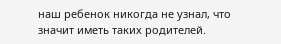наш ребенок никогда не узнал, что значит иметь таких родителей.